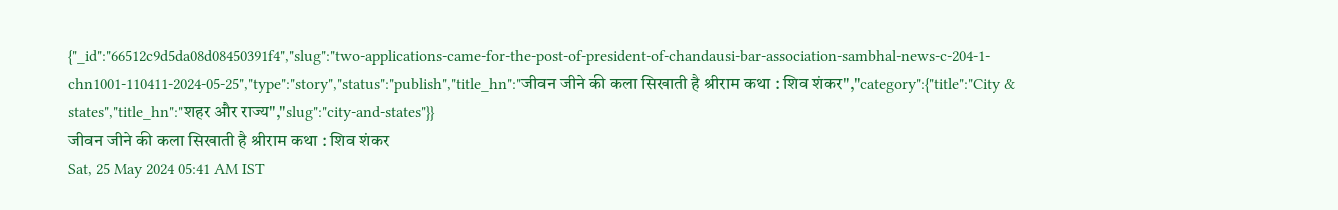{"_id":"66512c9d5da08d08450391f4","slug":"two-applications-came-for-the-post-of-president-of-chandausi-bar-association-sambhal-news-c-204-1-chn1001-110411-2024-05-25","type":"story","status":"publish","title_hn":"जीवन जीने की कला सिखाती है श्रीराम कथा : शिव शंकर","category":{"title":"City & states","title_hn":"शहर और राज्य","slug":"city-and-states"}}
जीवन जीने की कला सिखाती है श्रीराम कथा : शिव शंकर
Sat, 25 May 2024 05:41 AM IST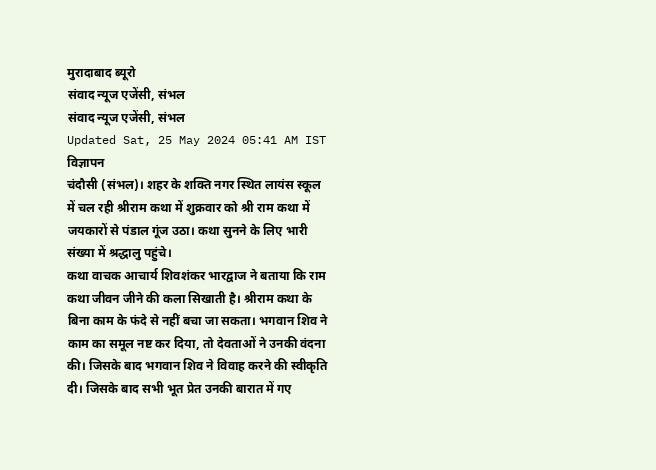मुरादाबाद ब्यूरो
संवाद न्यूज एजेंसी, संभल
संवाद न्यूज एजेंसी, संभल
Updated Sat, 25 May 2024 05:41 AM IST
विज्ञापन
चंदौसी (संभल)। शहर के शक्ति नगर स्थित लायंस स्कूल में चल रही श्रीराम कथा में शुक्रवार को श्री राम कथा में जयकारों से पंडाल गूंज उठा। कथा सुनने के लिए भारी संख्या में श्रद्धालु पहुंचे।
कथा वाचक आचार्य शिवशंकर भारद्वाज ने बताया कि राम कथा जीवन जीने की कला सिखाती है। श्रीराम कथा के बिना काम के फंदे से नहीं बचा जा सकता। भगवान शिव ने काम का समूल नष्ट कर दिया, तो देवताओं ने उनकी वंदना की। जिसके बाद भगवान शिव ने विवाह करने की स्वीकृति दी। जिसके बाद सभी भूत प्रेत उनकी बारात में गए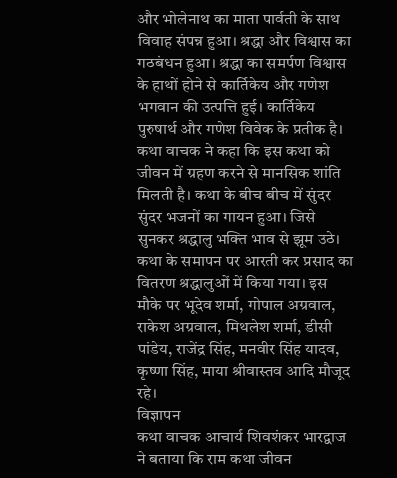और भोलेनाथ का माता पार्वती के साथ विवाह संपन्न हुआ। श्रद्धा और विश्वास का गठबंधन हुआ। श्रद्धा का समर्पण विश्वास के हाथों होने से कार्तिकेय और गणेश भगवान की उत्पत्ति हुई। कार्तिकेय पुरुषार्थ और गणेश विवेक के प्रतीक है। कथा वाचक ने कहा कि इस कथा को जीवन में ग्रहण करने से मानसिक शांति मिलती है। कथा के बीच बीच में सुंदर सुंदर भजनों का गायन हुआ। जिसे सुनकर श्रद्धालु भक्ति भाव से झूम उठे। कथा के समापन पर आरती कर प्रसाद का वितरण श्रद्धालुओं में किया गया। इस मौके पर भूदेव शर्मा, गोपाल अग्रवाल, राकेश अग्रवाल, मिथलेश शर्मा, डीसी पांडेय, राजेंद्र सिंह, मनवीर सिंह यादव, कृष्णा सिंह, माया श्रीवास्तव आदि मौजूद रहे।
विज्ञापन
कथा वाचक आचार्य शिवशंकर भारद्वाज ने बताया कि राम कथा जीवन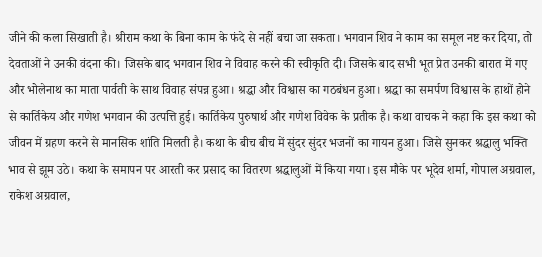जीने की कला सिखाती है। श्रीराम कथा के बिना काम के फंदे से नहीं बचा जा सकता। भगवान शिव ने काम का समूल नष्ट कर दिया, तो देवताओं ने उनकी वंदना की। जिसके बाद भगवान शिव ने विवाह करने की स्वीकृति दी। जिसके बाद सभी भूत प्रेत उनकी बारात में गए और भोलेनाथ का माता पार्वती के साथ विवाह संपन्न हुआ। श्रद्धा और विश्वास का गठबंधन हुआ। श्रद्धा का समर्पण विश्वास के हाथों होने से कार्तिकेय और गणेश भगवान की उत्पत्ति हुई। कार्तिकेय पुरुषार्थ और गणेश विवेक के प्रतीक है। कथा वाचक ने कहा कि इस कथा को जीवन में ग्रहण करने से मानसिक शांति मिलती है। कथा के बीच बीच में सुंदर सुंदर भजनों का गायन हुआ। जिसे सुनकर श्रद्धालु भक्ति भाव से झूम उठे। कथा के समापन पर आरती कर प्रसाद का वितरण श्रद्धालुओं में किया गया। इस मौके पर भूदेव शर्मा, गोपाल अग्रवाल, राकेश अग्रवाल,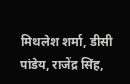मिथलेश शर्मा, डीसी पांडेय, राजेंद्र सिंह,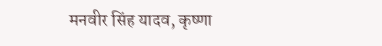मनवीर सिंह यादव, कृष्णा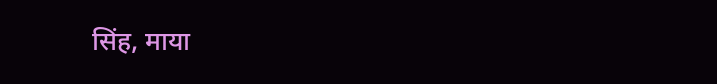सिंह, माया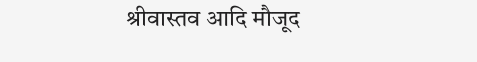श्रीवास्तव आदि मौजूद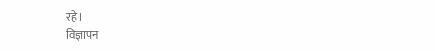रहे।
विज्ञापन